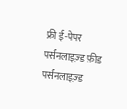फ्री ई-पेपर
पर्सनलाइज़्ड फ़ीड
पर्सनलाइज़्ड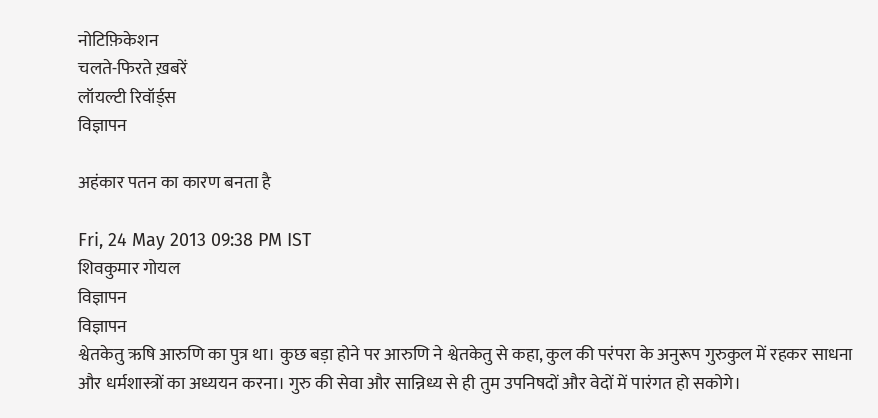नोटिफ़िकेशन
चलते-फिरते ख़बरें
लॉयल्टी रिवॉर्ड्स
विज्ञापन

अहंकार पतन का कारण बनता है

Fri, 24 May 2013 09:38 PM IST
शिवकुमार गोयल
विज्ञापन
विज्ञापन
श्वेतकेतु ऋषि आरुणि का पुत्र था। कुछ बड़ा होने पर आरुणि ने श्वेतकेतु से कहा, कुल की परंपरा के अनुरूप गुरुकुल में रहकर साधना और धर्मशास्त्रों का अध्ययन करना। गुरु की सेवा और सान्निध्य से ही तुम उपनिषदों और वेदों में पारंगत हो सकोगे।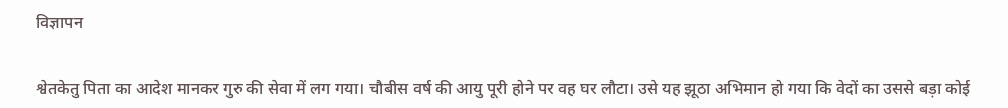विज्ञापन


श्वेतकेतु पिता का आदेश मानकर गुरु की सेवा में लग गया। चौबीस वर्ष की आयु पूरी होने पर वह घर लौटा। उसे यह झूठा अभिमान हो गया कि वेदों का उससे बड़ा कोई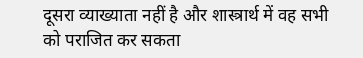दूसरा व्याख्याता नहीं है और शास्त्रार्थ में वह सभी को पराजित कर सकता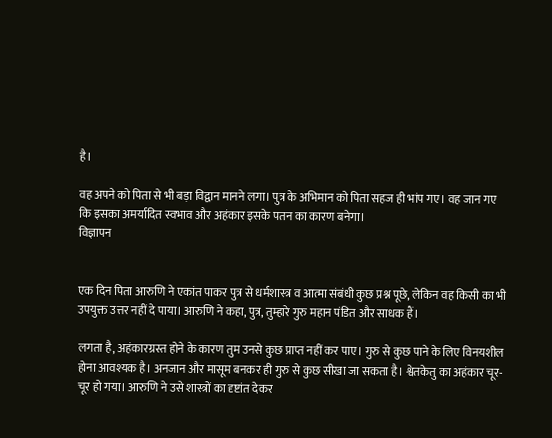है।

वह अपने को पिता से भी बड़ा विद्वान मानने लगा। पुत्र के अभिमान को पिता सहज ही भांप गए। वह जान गए कि इसका अमर्यादित स्वभाव और अहंकार इसके पतन का कारण बनेगा।
विज्ञापन


एक दिन पिता आरुणि ने एकांत पाकर पुत्र से धर्मशास्त्र व आत्मा संबंधी कुछ प्रश्न पूछे, लेकिन वह किसी का भी उपयुक्त उत्तर नहीं दे पाया। आरुणि ने कहा, पुत्र, तुम्हारे गुरु महान पंडित और साधक हैं।

लगता है, अहंकारग्रस्त होने के कारण तुम उनसे कुछ प्राप्त नहीं कर पाए। गुरु से कुछ पाने के लिए विनयशील होना आवश्यक है। अनजान और मासूम बनकर ही गुरु से कुछ सीखा जा सकता है। श्वेतकेतु का अहंकार चूर-चूर हो गया। आरुणि ने उसे शास्त्रों का दृष्टांत देकर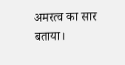अमरत्व का सार बताया।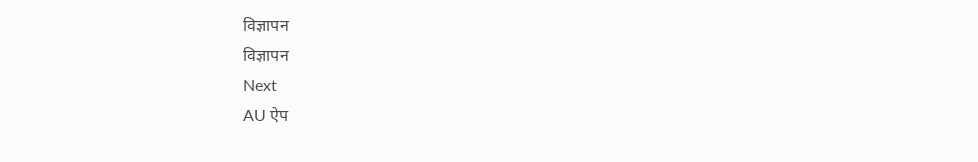विज्ञापन
विज्ञापन
Next
AU ऐप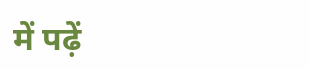में पढ़ें